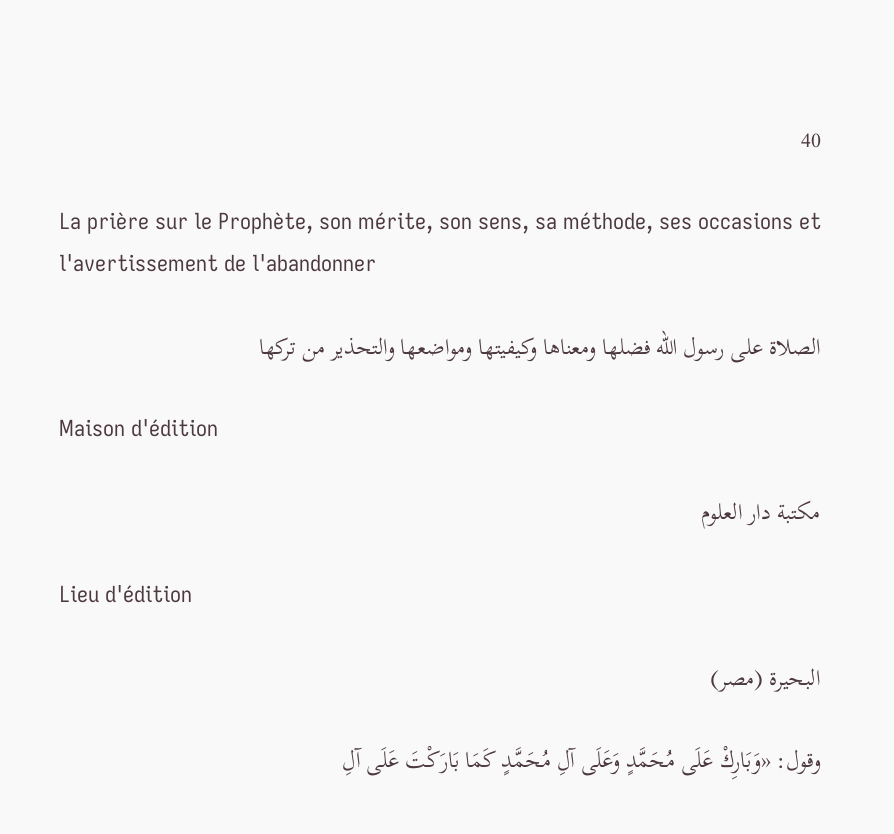40

La prière sur le Prophète, son mérite, son sens, sa méthode, ses occasions et l'avertissement de l'abandonner

الصلاة على رسول الله فضلها ومعناها وكيفيتها ومواضعها والتحذير من تركها

Maison d'édition

مكتبة دار العلوم

Lieu d'édition

البحيرة (مصر)

وقول: «وَبَارِكْ عَلَى مُحَمَّدٍ وَعَلَى آلِ مُحَمَّدٍ كَمَا بَارَكْتَ عَلَى آلِ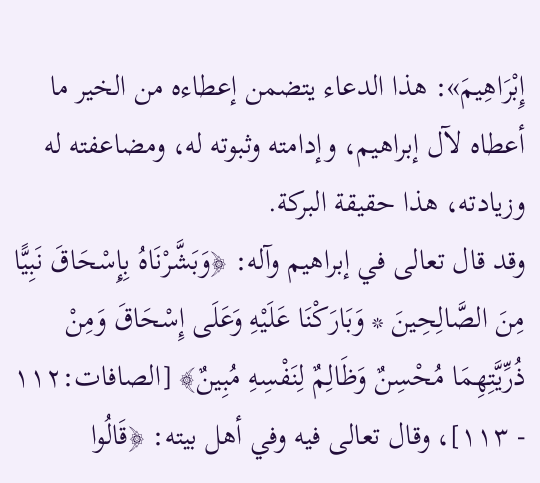إِبْرَاهِيمَ»: هذا الدعاء يتضمن إعطاءه من الخير ما أعطاه لآل إبراهيم، وإدامته وثبوته له، ومضاعفته له وزيادته، هذا حقيقة البركة.
وقد قال تعالى في إبراهيم وآله: ﴿وَبَشَّرْنَاهُ بِإِسْحَاقَ نَبِيًّا مِنَ الصَّالِحِينَ * وَبَارَكْنَا عَلَيْهِ وَعَلَى إِسْحَاقَ وَمِنْ ذُرِّيَّتِهِمَا مُحْسِنٌ وَظَالِمٌ لِنَفْسِهِ مُبِينٌ﴾ [الصافات:١١٢ - ١١٣]، وقال تعالى فيه وفي أهل بيته: ﴿قَالُوا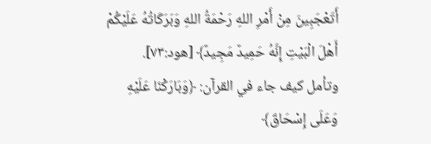أَتَعْجَبِينَ مِنْ أَمْرِ اللهِ رَحْمَةُ اللهِ وَبَرَكَاتُهُ عَلَيْكُمْ أَهْلَ الْبَيْتِ إِنَّهُ حَمِيدٌ مَجِيدٌ﴾ [هود:٧٣].
وتأمل كيف جاء في القرآن: ﴿وَبَارَكْنَا عَلَيْهِ وَعَلَى إِسْحَاقَ﴾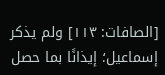[الصافات: ١١٣] ولم يذكر إسماعيل؛ إيذانًا بما حصل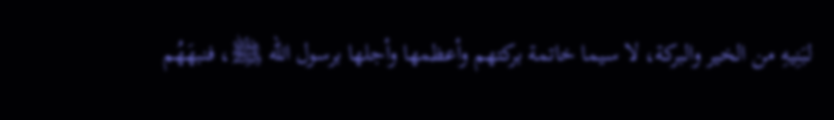لبَنِيهِ من الخير والبركة، لا سيما خاتمة بركتهم وأعظمها وأجلها برسول الله ﵌، فنبهَهُم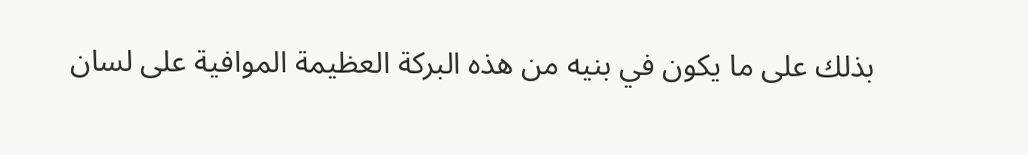بذلك على ما يكون في بنيه من هذه البركة العظيمة الموافية على لسان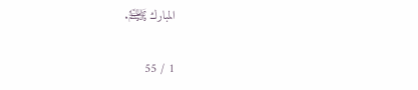المبارك ﵌.

1 / 55